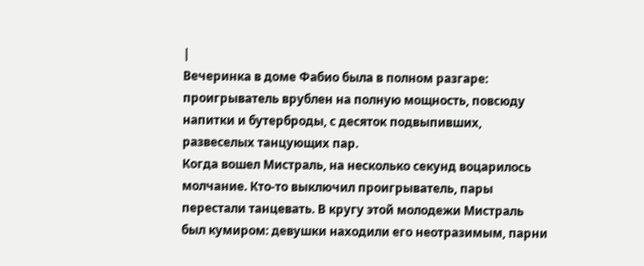|
Вечеринка в доме Фабио была в полном разгаре: проигрыватель врублен на полную мощность, повсюду напитки и бутерброды, с десяток подвыпивших, развеселых танцующих пар.
Когда вошел Мистраль, на несколько секунд воцарилось молчание. Кто-то выключил проигрыватель, пары перестали танцевать. В кругу этой молодежи Мистраль был кумиром: девушки находили его неотразимым, парни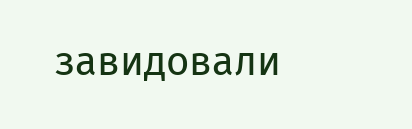завидовали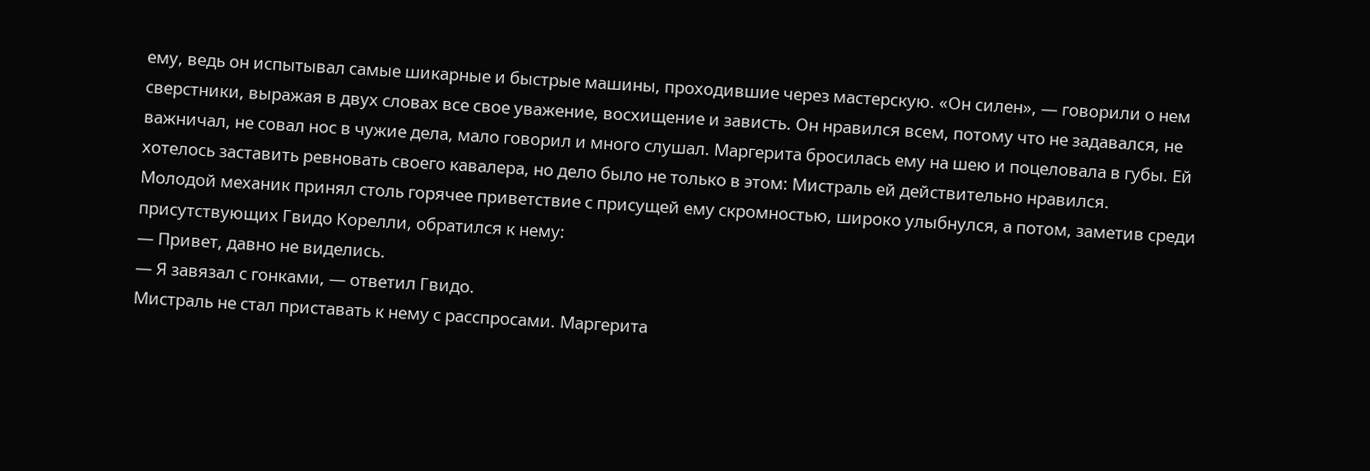ему, ведь он испытывал самые шикарные и быстрые машины, проходившие через мастерскую. «Он силен», — говорили о нем сверстники, выражая в двух словах все свое уважение, восхищение и зависть. Он нравился всем, потому что не задавался, не важничал, не совал нос в чужие дела, мало говорил и много слушал. Маргерита бросилась ему на шею и поцеловала в губы. Ей хотелось заставить ревновать своего кавалера, но дело было не только в этом: Мистраль ей действительно нравился.
Молодой механик принял столь горячее приветствие с присущей ему скромностью, широко улыбнулся, а потом, заметив среди присутствующих Гвидо Корелли, обратился к нему:
— Привет, давно не виделись.
— Я завязал с гонками, — ответил Гвидо.
Мистраль не стал приставать к нему с расспросами. Маргерита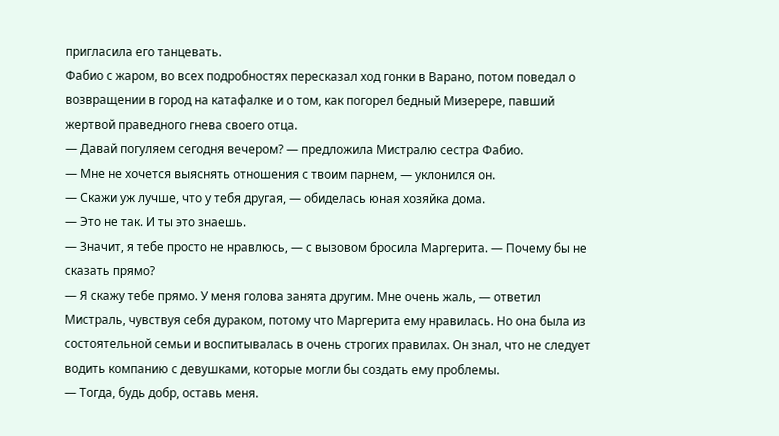пригласила его танцевать.
Фабио с жаром, во всех подробностях пересказал ход гонки в Варано, потом поведал о возвращении в город на катафалке и о том, как погорел бедный Мизерере, павший жертвой праведного гнева своего отца.
— Давай погуляем сегодня вечером? — предложила Мистралю сестра Фабио.
— Мне не хочется выяснять отношения с твоим парнем, — уклонился он.
— Скажи уж лучше, что у тебя другая, — обиделась юная хозяйка дома.
— Это не так. И ты это знаешь.
— Значит, я тебе просто не нравлюсь, — с вызовом бросила Маргерита. — Почему бы не сказать прямо?
— Я скажу тебе прямо. У меня голова занята другим. Мне очень жаль, — ответил Мистраль, чувствуя себя дураком, потому что Маргерита ему нравилась. Но она была из состоятельной семьи и воспитывалась в очень строгих правилах. Он знал, что не следует водить компанию с девушками, которые могли бы создать ему проблемы.
— Тогда, будь добр, оставь меня.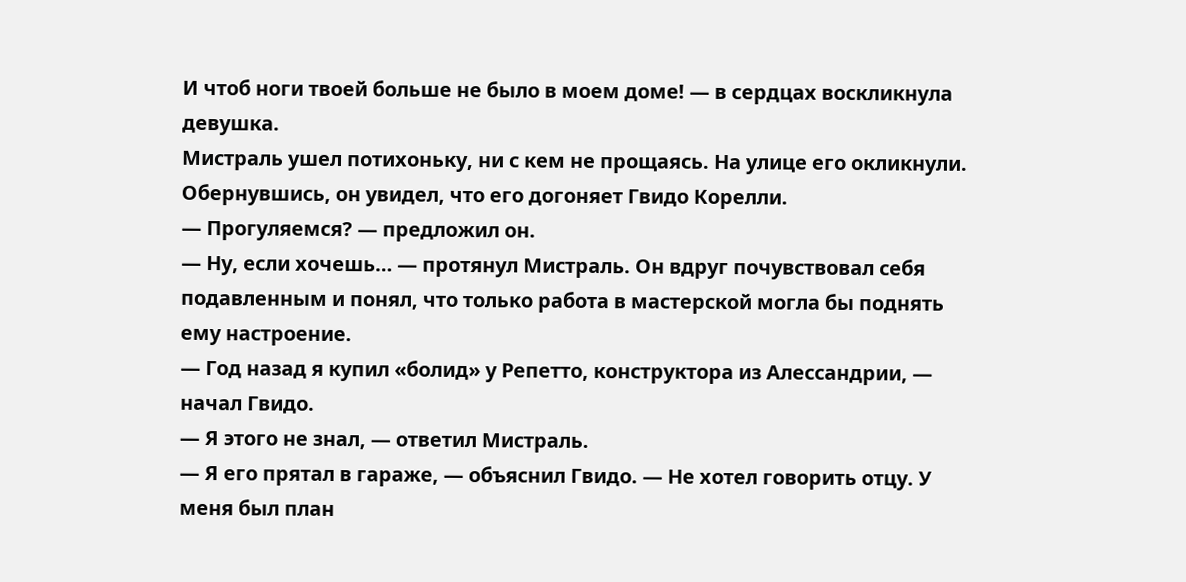И чтоб ноги твоей больше не было в моем доме! — в сердцах воскликнула девушка.
Мистраль ушел потихоньку, ни с кем не прощаясь. На улице его окликнули. Обернувшись, он увидел, что его догоняет Гвидо Корелли.
— Прогуляемся? — предложил он.
— Ну, если хочешь… — протянул Мистраль. Он вдруг почувствовал себя подавленным и понял, что только работа в мастерской могла бы поднять ему настроение.
— Год назад я купил «болид» у Репетто, конструктора из Алессандрии, — начал Гвидо.
— Я этого не знал, — ответил Мистраль.
— Я его прятал в гараже, — объяснил Гвидо. — Не хотел говорить отцу. У меня был план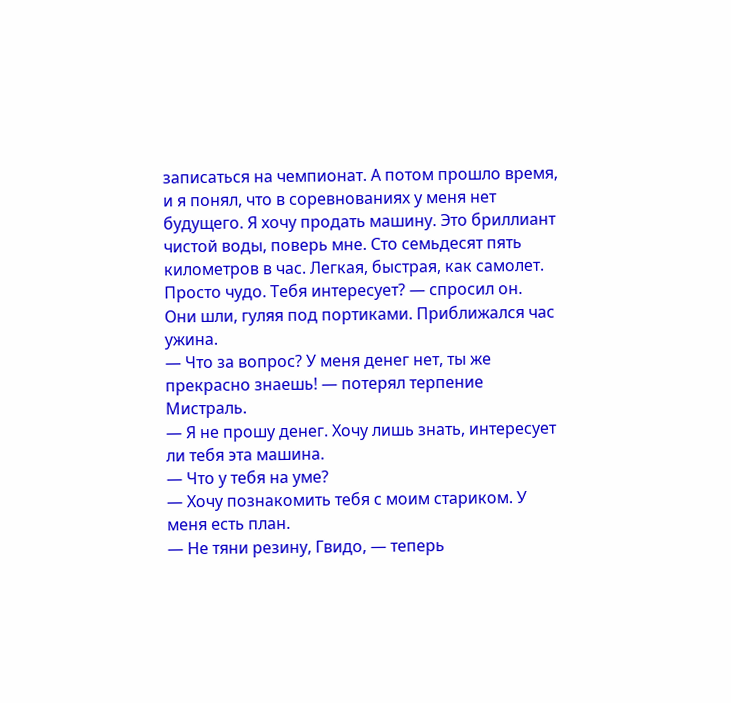записаться на чемпионат. А потом прошло время, и я понял, что в соревнованиях у меня нет будущего. Я хочу продать машину. Это бриллиант чистой воды, поверь мне. Сто семьдесят пять километров в час. Легкая, быстрая, как самолет. Просто чудо. Тебя интересует? — спросил он.
Они шли, гуляя под портиками. Приближался час ужина.
— Что за вопрос? У меня денег нет, ты же прекрасно знаешь! — потерял терпение Мистраль.
— Я не прошу денег. Хочу лишь знать, интересует ли тебя эта машина.
— Что у тебя на уме?
— Хочу познакомить тебя с моим стариком. У меня есть план.
— Не тяни резину, Гвидо, — теперь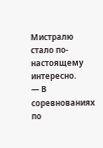Мистралю стало по-настоящему интересно.
— В соревнованиях по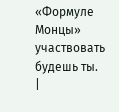«Формуле Монцы» участвовать будешь ты. |